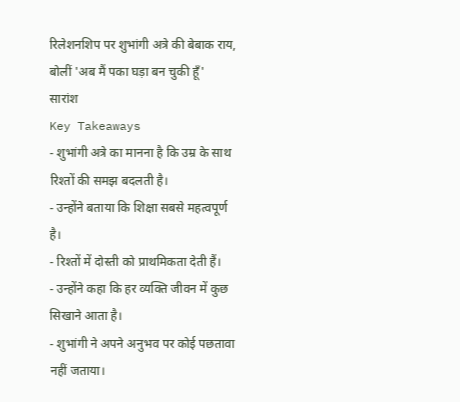रिलेशनशिप पर शुभांगी अत्रे की बेबाक राय, बोलीं 'अब मैं पका घड़ा बन चुकी हूँ'
सारांश
Key Takeaways
- शुभांगी अत्रे का मानना है कि उम्र के साथ रिश्तों की समझ बदलती है।
- उन्होंने बताया कि शिक्षा सबसे महत्वपूर्ण है।
- रिश्तों में दोस्ती को प्राथमिकता देती हैं।
- उन्होंने कहा कि हर व्यक्ति जीवन में कुछ सिखाने आता है।
- शुभांगी ने अपने अनुभव पर कोई पछतावा नहीं जताया।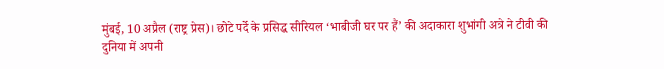मुंबई, 10 अप्रैल (राष्ट्र प्रेस)। छोटे पर्दे के प्रसिद्ध सीरियल ‘भाबीजी घर पर हैं’ की अदाकारा शुभांगी अत्रे ने टीवी की दुनिया में अपनी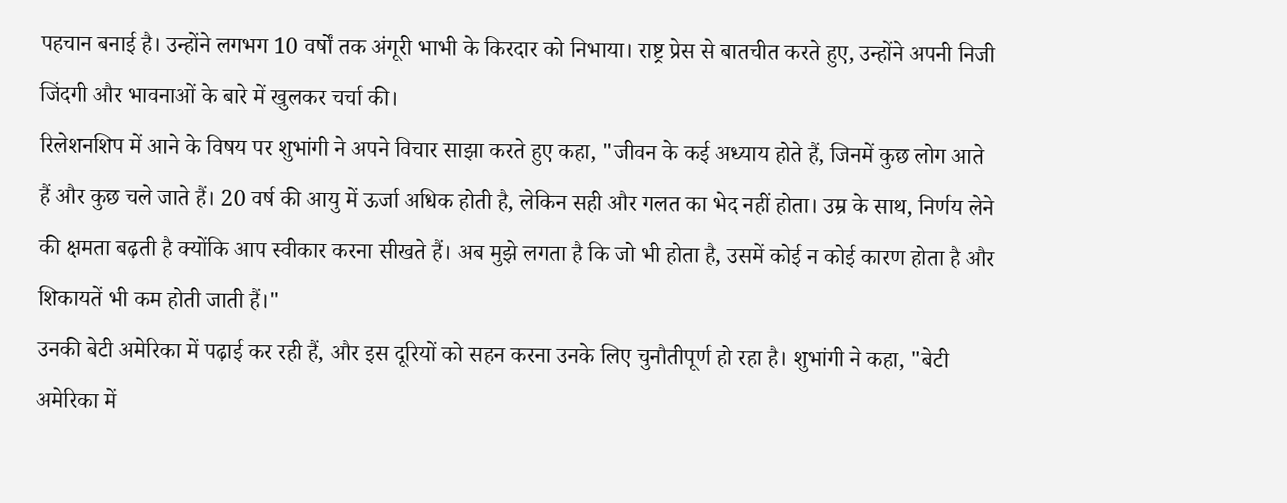पहचान बनाई है। उन्होंने लगभग 10 वर्षों तक अंगूरी भाभी के किरदार को निभाया। राष्ट्र प्रेस से बातचीत करते हुए, उन्होंने अपनी निजी जिंदगी और भावनाओं के बारे में खुलकर चर्चा की।
रिलेशनशिप में आने के विषय पर शुभांगी ने अपने विचार साझा करते हुए कहा, "जीवन के कई अध्याय होते हैं, जिनमें कुछ लोग आते हैं और कुछ चले जाते हैं। 20 वर्ष की आयु में ऊर्जा अधिक होती है, लेकिन सही और गलत का भेद नहीं होता। उम्र के साथ, निर्णय लेने की क्षमता बढ़ती है क्योंकि आप स्वीकार करना सीखते हैं। अब मुझे लगता है कि जो भी होता है, उसमें कोई न कोई कारण होता है और शिकायतें भी कम होती जाती हैं।"
उनकी बेटी अमेरिका में पढ़ाई कर रही हैं, और इस दूरियों को सहन करना उनके लिए चुनौतीपूर्ण हो रहा है। शुभांगी ने कहा, "बेटी अमेरिका में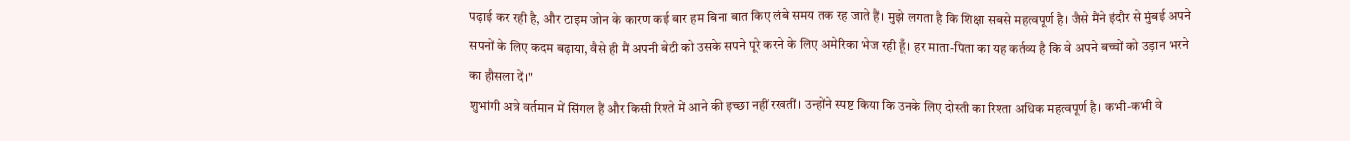पढ़ाई कर रही है, और टाइम जोन के कारण कई बार हम बिना बात किए लंबे समय तक रह जाते हैं। मुझे लगता है कि शिक्षा सबसे महत्वपूर्ण है। जैसे मैंने इंदौर से मुंबई अपने सपनों के लिए कदम बढ़ाया, वैसे ही मैं अपनी बेटी को उसके सपने पूरे करने के लिए अमेरिका भेज रही हूँ। हर माता-पिता का यह कर्तव्य है कि वे अपने बच्चों को उड़ान भरने का हौसला दें।"
शुभांगी अत्रे वर्तमान में सिंगल हैं और किसी रिश्ते में आने की इच्छा नहीं रखतीं। उन्होंने स्पष्ट किया कि उनके लिए दोस्ती का रिश्ता अधिक महत्वपूर्ण है। कभी-कभी वे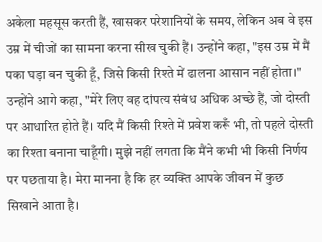अकेला महसूस करती हैं, खासकर परेशानियों के समय, लेकिन अब वे इस उम्र में चीजों का सामना करना सीख चुकी हैं। उन्होंने कहा, "इस उम्र में मैं पका घड़ा बन चुकी हूँ, जिसे किसी रिश्ते में ढालना आसान नहीं होता।"
उन्होंने आगे कहा, "मेरे लिए वह दांपत्य संबंध अधिक अच्छे हैं, जो दोस्ती पर आधारित होते हैं। यदि मैं किसी रिश्ते में प्रवेश करूँ भी, तो पहले दोस्ती का रिश्ता बनाना चाहूँगी। मुझे नहीं लगता कि मैंने कभी भी किसी निर्णय पर पछताया है। मेरा मानना है कि हर व्यक्ति आपके जीवन में कुछ सिखाने आता है।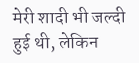मेरी शादी भी जल्दी हुई थी, लेकिन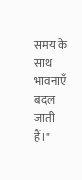समय के साथ भावनाएँ बदल जाती हैं।"